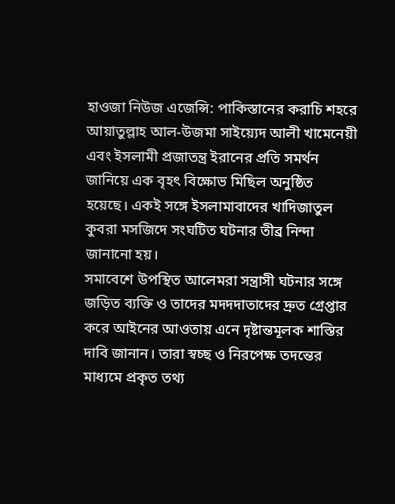হাওজা নিউজ এজেন্সি: পাকিস্তানের করাচি শহরে আয়াতুল্লাহ আল-উজমা সাইয়্যেদ আলী খামেনেয়ী এবং ইসলামী প্রজাতন্ত্র ইরানের প্রতি সমর্থন জানিয়ে এক বৃহৎ বিক্ষোভ মিছিল অনুষ্ঠিত হয়েছে। একই সঙ্গে ইসলামাবাদের খাদিজাতুল কুবরা মসজিদে সংঘটিত ঘটনার তীব্র নিন্দা জানানো হয়।
সমাবেশে উপস্থিত আলেমরা সন্ত্রাসী ঘটনার সঙ্গে জড়িত ব্যক্তি ও তাদের মদদদাতাদের দ্রুত গ্রেপ্তার করে আইনের আওতায় এনে দৃষ্টান্তমূলক শাস্তির দাবি জানান। তারা স্বচ্ছ ও নিরপেক্ষ তদন্তের মাধ্যমে প্রকৃত তথ্য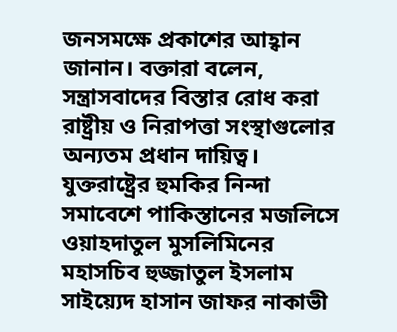জনসমক্ষে প্রকাশের আহ্বান জানান। বক্তারা বলেন, সন্ত্রাসবাদের বিস্তার রোধ করা রাষ্ট্রীয় ও নিরাপত্তা সংস্থাগুলোর অন্যতম প্রধান দায়িত্ব।
যুক্তরাষ্ট্রের হুমকির নিন্দা
সমাবেশে পাকিস্তানের মজলিসে ওয়াহদাতুল মুসলিমিনের মহাসচিব হুজ্জাতুল ইসলাম সাইয়্যেদ হাসান জাফর নাকাভী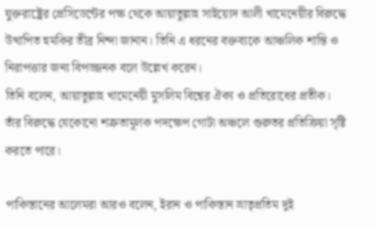যুক্তরাষ্ট্রের প্রেসিডেন্টের পক্ষ থেকে আয়াতুল্লাহ সাইয়্যেদ আলী খামেনেয়ীর বিরুদ্ধে উত্থাপিত হুমকির তীব্র নিন্দা জানান। তিনি এ ধরনের বক্তব্যকে আঞ্চলিক শান্তি ও নিরাপত্তার জন্য বিপজ্জনক বলে উল্লেখ করেন।
তিনি বলেন, আয়াতুল্লাহ খামেনেয়ী মুসলিম বিশ্বের ঐক্য ও প্রতিরোধের প্রতীক। তাঁর বিরুদ্ধে যেকোনো শত্রুতামূলক পদক্ষেপ গোটা অঞ্চলে গুরুতর প্রতিক্রিয়া সৃষ্টি করতে পারে।

পাকিস্তানের আলেমরা আরও বলেন, ইরান ও পাকিস্তান ভ্রাতৃপ্রতিম দুই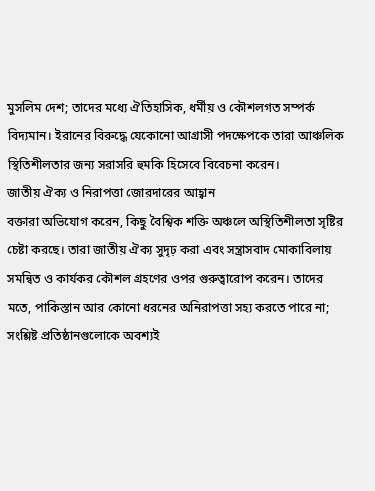মুসলিম দেশ; তাদের মধ্যে ঐতিহাসিক, ধর্মীয় ও কৌশলগত সম্পর্ক বিদ্যমান। ইরানের বিরুদ্ধে যেকোনো আগ্রাসী পদক্ষেপকে তারা আঞ্চলিক স্থিতিশীলতার জন্য সরাসরি হুমকি হিসেবে বিবেচনা করেন।
জাতীয় ঐক্য ও নিরাপত্তা জোরদারের আহ্বান
বক্তারা অভিযোগ করেন, কিছু বৈশ্বিক শক্তি অঞ্চলে অস্থিতিশীলতা সৃষ্টির চেষ্টা করছে। তারা জাতীয় ঐক্য সুদৃঢ় করা এবং সন্ত্রাসবাদ মোকাবিলায় সমন্বিত ও কার্যকর কৌশল গ্রহণের ওপর গুরুত্বারোপ করেন। তাদের মতে, পাকিস্তান আর কোনো ধরনের অনিরাপত্তা সহ্য করতে পারে না; সংশ্লিষ্ট প্রতিষ্ঠানগুলোকে অবশ্যই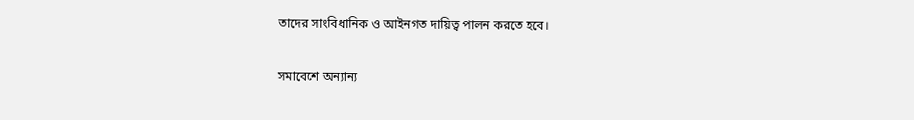তাদের সাংবিধানিক ও আইনগত দায়িত্ব পালন করতে হবে।

সমাবেশে অন্যান্য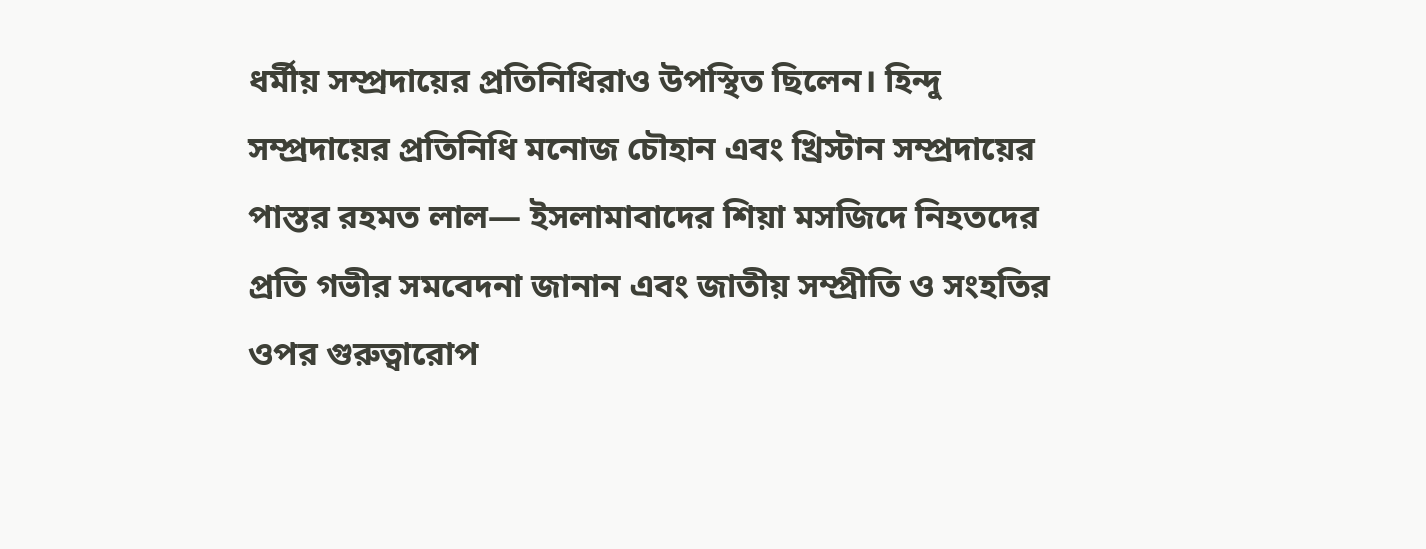ধর্মীয় সম্প্রদায়ের প্রতিনিধিরাও উপস্থিত ছিলেন। হিন্দু সম্প্রদায়ের প্রতিনিধি মনোজ চৌহান এবং খ্রিস্টান সম্প্রদায়ের পাস্তর রহমত লাল— ইসলামাবাদের শিয়া মসজিদে নিহতদের প্রতি গভীর সমবেদনা জানান এবং জাতীয় সম্প্রীতি ও সংহতির ওপর গুরুত্বারোপ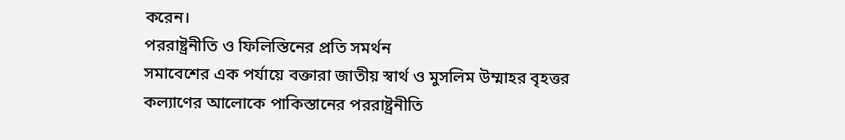করেন।
পররাষ্ট্রনীতি ও ফিলিস্তিনের প্রতি সমর্থন
সমাবেশের এক পর্যায়ে বক্তারা জাতীয় স্বার্থ ও মুসলিম উম্মাহর বৃহত্তর কল্যাণের আলোকে পাকিস্তানের পররাষ্ট্রনীতি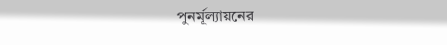পুনর্মূল্যায়নের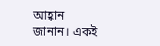আহ্বান জানান। একই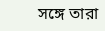সঙ্গে তারা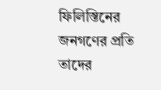ফিলিস্তিনের জনগণের প্রতি তাদের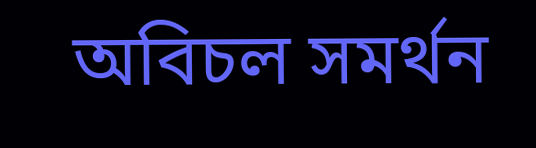অবিচল সমর্থন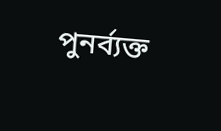পুনর্ব্যক্ত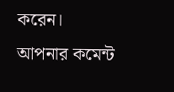করেন।
আপনার কমেন্ট